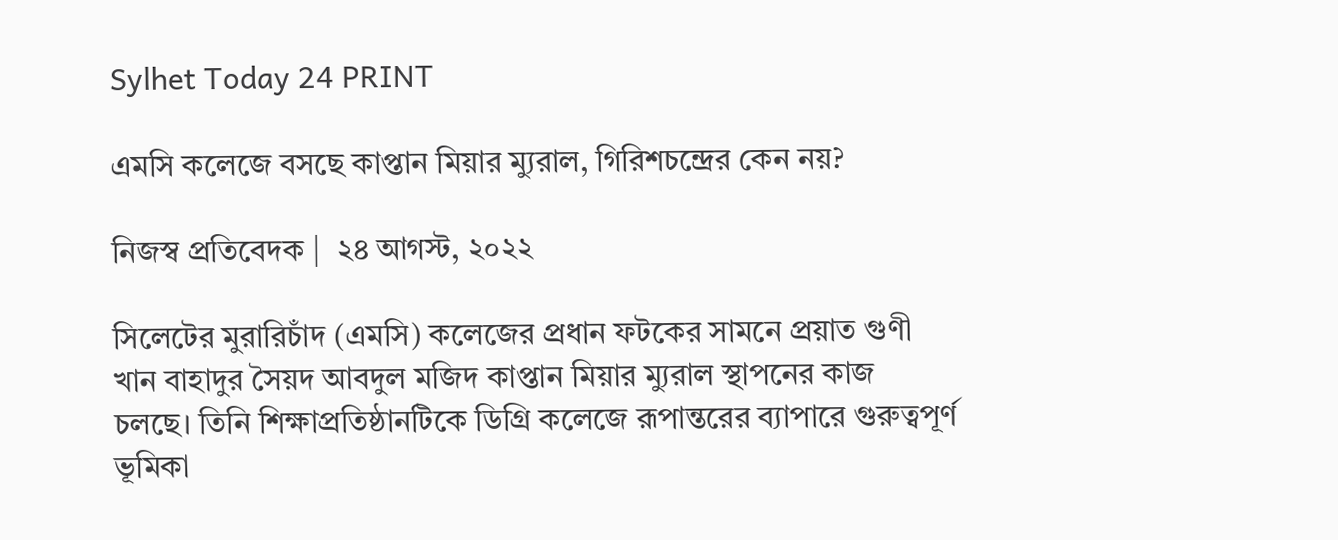Sylhet Today 24 PRINT

এমসি কলেজে বসছে কাপ্তান মিয়ার ম্যুরাল, গিরিশচন্দ্রের কেন নয়?

নিজস্ব প্রতিবেদক |  ২৪ আগস্ট, ২০২২

সিলেটের মুরারিচাঁদ (এমসি) কলেজের প্রধান ফটকের সামনে প্রয়াত গুণী খান বাহাদুর সৈয়দ আবদুল মজিদ কাপ্তান মিয়ার ম্যুরাল স্থাপনের কাজ চলছে। তিনি শিক্ষাপ্রতিষ্ঠানটিকে ডিগ্রি কলেজে রূপান্তরের ব্যাপারে গুরুত্বপূর্ণ ভূমিকা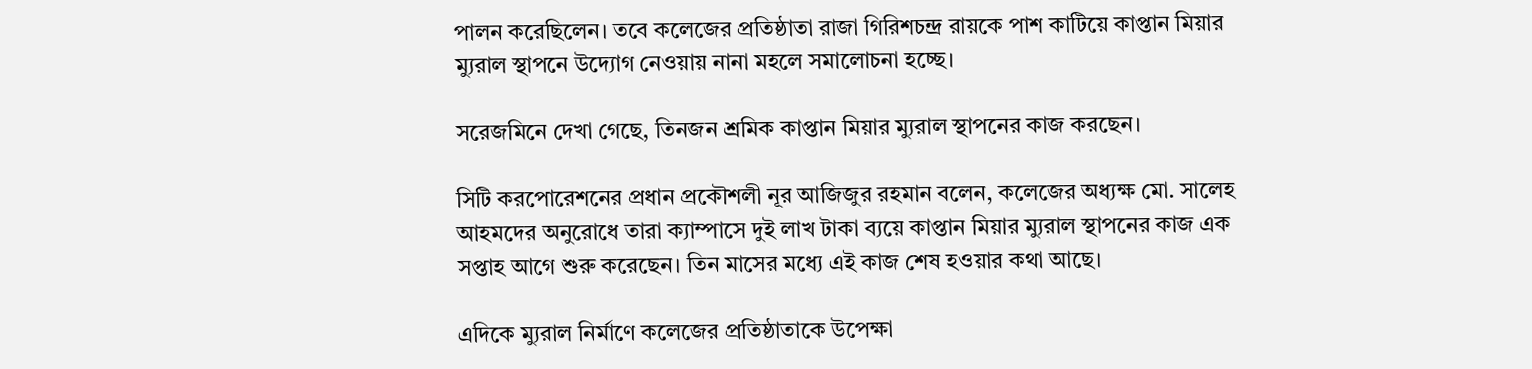পালন করেছিলেন। তবে কলেজের প্রতিষ্ঠাতা রাজা গিরিশচন্দ্র রায়কে পাশ কাটিয়ে কাপ্তান মিয়ার ম্যুরাল স্থাপনে উদ্যোগ নেওয়ায় নানা মহলে সমালোচনা হচ্ছে।

সরেজমিনে দেখা গেছে, তিনজন শ্রমিক কাপ্তান মিয়ার ম্যুরাল স্থাপনের কাজ করছেন।

সিটি করপোরেশনের প্রধান প্রকৌশলী নূর আজিজুর রহমান বলেন, কলেজের অধ্যক্ষ মো. সালেহ আহমদের অনুরোধে তারা ক্যাম্পাসে দুই লাখ টাকা ব্যয়ে কাপ্তান মিয়ার ম্যুরাল স্থাপনের কাজ এক সপ্তাহ আগে শুরু করেছেন। তিন মাসের মধ্যে এই কাজ শেষ হওয়ার কথা আছে।

এদিকে ম্যুরাল নির্মাণে কলেজের প্রতিষ্ঠাতাকে উপেক্ষা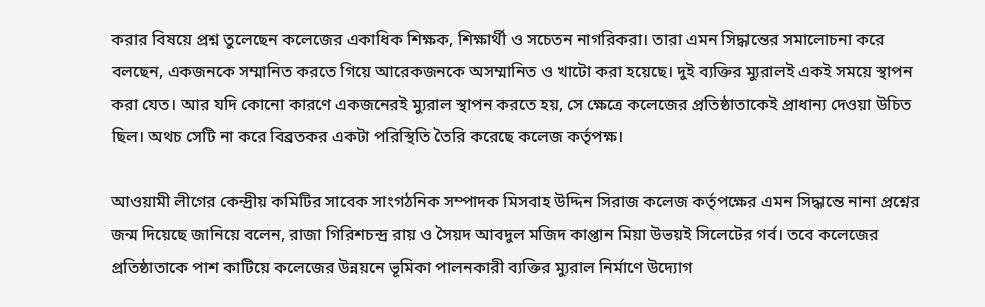করার বিষয়ে প্রশ্ন তুলেছেন কলেজের একাধিক শিক্ষক, শিক্ষার্থী ও সচেতন নাগরিকরা। তারা এমন সিদ্ধান্তের সমালোচনা করে বলছেন, একজনকে সম্মানিত করতে গিয়ে আরেকজনকে অসম্মানিত ও খাটো করা হয়েছে। দুই ব্যক্তির ম্যুরালই একই সময়ে স্থাপন করা যেত। আর যদি কোনো কারণে একজনেরই ম্যুরাল স্থাপন করতে হয়, সে ক্ষেত্রে কলেজের প্রতিষ্ঠাতাকেই প্রাধান্য দেওয়া উচিত ছিল। অথচ সেটি না করে বিব্রতকর একটা পরিস্থিতি তৈরি করেছে কলেজ কর্তৃপক্ষ।

আওয়ামী লীগের কেন্দ্রীয় কমিটির সাবেক সাংগঠনিক সম্পাদক মিসবাহ উদ্দিন সিরাজ কলেজ কর্তৃপক্ষের এমন সিদ্ধান্তে নানা প্রশ্নের জন্ম দিয়েছে জানিয়ে বলেন, রাজা গিরিশচন্দ্র রায় ও সৈয়দ আবদুল মজিদ কাপ্তান মিয়া উভয়ই সিলেটের গর্ব। তবে কলেজের প্রতিষ্ঠাতাকে পাশ কাটিয়ে কলেজের উন্নয়নে ভূমিকা পালনকারী ব্যক্তির ম্যুরাল নির্মাণে উদ্যোগ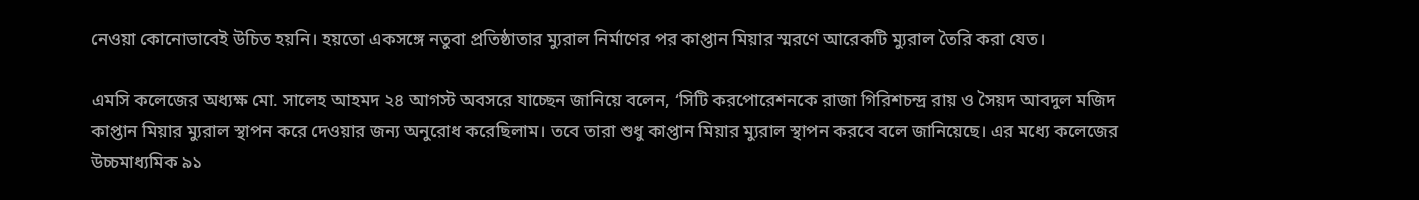নেওয়া কোনোভাবেই উচিত হয়নি। হয়তো একসঙ্গে নতুবা প্রতিষ্ঠাতার ম্যুরাল নির্মাণের পর কাপ্তান মিয়ার স্মরণে আরেকটি ম্যুরাল তৈরি করা যেত।

এমসি কলেজের অধ্যক্ষ মো. সালেহ আহমদ ২৪ আগস্ট অবসরে যাচ্ছেন জানিয়ে বলেন, ‘সিটি করপোরেশনকে রাজা গিরিশচন্দ্র রায় ও সৈয়দ আবদুল মজিদ কাপ্তান মিয়ার ম্যুরাল স্থাপন করে দেওয়ার জন্য অনুরোধ করেছিলাম। তবে তারা শুধু কাপ্তান মিয়ার ম্যুরাল স্থাপন করবে বলে জানিয়েছে। এর মধ্যে কলেজের উচ্চমাধ্যমিক ৯১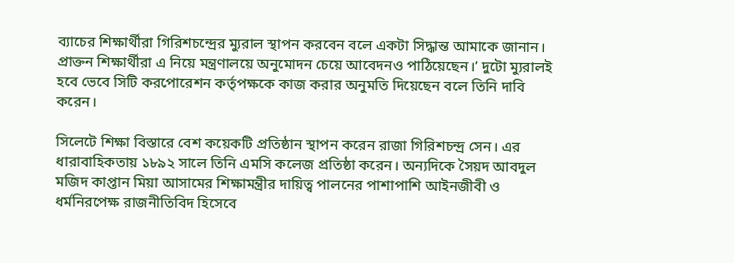ব্যাচের শিক্ষার্থীরা গিরিশচন্দ্রের ম্যুরাল স্থাপন করবেন বলে একটা সিদ্ধান্ত আমাকে জানান। প্রাক্তন শিক্ষার্থীরা এ নিয়ে মন্ত্রণালয়ে অনুমোদন চেয়ে আবেদনও পাঠিয়েছেন।’ দুটো ম্যুরালই হবে ভেবে সিটি করপোরেশন কর্তৃপক্ষকে কাজ করার অনুমতি দিয়েছেন বলে তিনি দাবি করেন।

সিলেটে শিক্ষা বিস্তারে বেশ কয়েকটি প্রতিষ্ঠান স্থাপন করেন রাজা গিরিশচন্দ্র সেন। এর ধারাবাহিকতায় ১৮৯২ সালে তিনি এমসি কলেজ প্রতিষ্ঠা করেন। অন্যদিকে সৈয়দ আবদুল মজিদ কাপ্তান মিয়া আসামের শিক্ষামন্ত্রীর দায়িত্ব পালনের পাশাপাশি আইনজীবী ও ধর্মনিরপেক্ষ রাজনীতিবিদ হিসেবে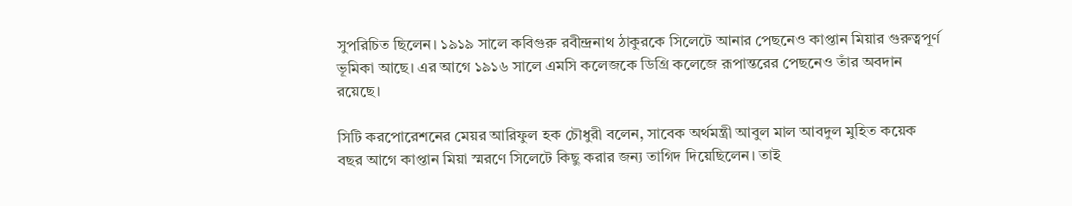সুপরিচিত ছিলেন। ১৯১৯ সালে কবিগুরু রবীন্দ্রনাথ ঠাকুরকে সিলেটে আনার পেছনেও কাপ্তান মিয়ার গুরুত্বপূর্ণ ভূমিকা আছে। এর আগে ১৯১৬ সালে এমসি কলেজকে ডিগ্রি কলেজে রূপান্তরের পেছনেও তাঁর অবদান রয়েছে।

সিটি করপোরেশনের মেয়র আরিফুল হক চৌধুরী বলেন, সাবেক অর্থমন্ত্রী আবুল মাল আবদুল মুহিত কয়েক বছর আগে কাপ্তান মিয়া স্মরণে সিলেটে কিছু করার জন্য তাগিদ দিয়েছিলেন। তাই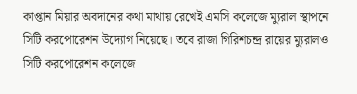কাপ্তান মিয়ার অবদানের কথা মাথায় রেখেই এমসি কলেজে ম্যুরাল স্থাপনে সিটি করপোরেশন উদ্যোগ নিয়েছে। তবে রাজা গিরিশচন্দ্র রায়ের ম্যুরালও সিটি করপোরেশন কলেজে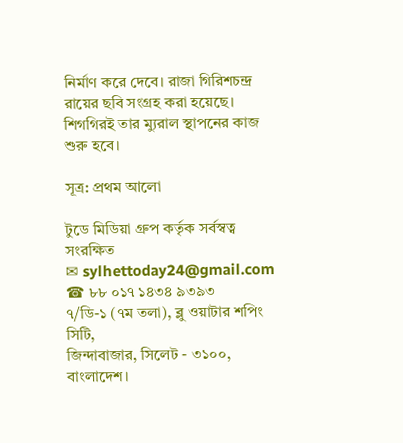নির্মাণ করে দেবে। রাজা গিরিশচন্দ্র রায়ের ছবি সংগ্রহ করা হয়েছে। শিগগিরই তার ম্যুরাল স্থাপনের কাজ শুরু হবে।

সূত্র: প্রথম আলো

টুডে মিডিয়া গ্রুপ কর্তৃক সর্বস্বত্ব সংরক্ষিত
✉ sylhettoday24@gmail.com ☎ ৮৮ ০১৭ ১৪৩৪ ৯৩৯৩
৭/ডি-১ (৭ম তলা), ব্লু ওয়াটার শপিং সিটি,
জিন্দাবাজার, সিলেট - ৩১০০, বাংলাদেশ।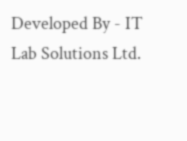Developed By - IT Lab Solutions Ltd.